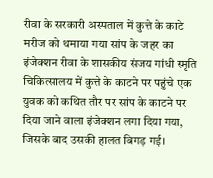रीवा के सरकारी अस्पताल में कुत्ते के काटे मरीज को थमाया गया सांप के जहर का इंजेक्शन रीवा के शासकीय संजय गांधी स्मृति चिकित्सालय में कुत्ते के काटने पर पहुंचे एक युवक को कथित तौर पर सांप के काटने पर दिया जाने वाला इंजेक्शन लगा दिया गया, जिसके बाद उसकी हालत बिगड़ गई।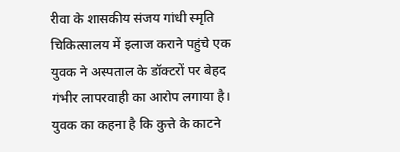रीवा के शासकीय संजय गांधी स्मृति चिकित्सालय में इलाज कराने पहुंचे एक युवक ने अस्पताल के डॉक्टरों पर बेहद गंभीर लापरवाही का आरोप लगाया है। युवक का कहना है कि कुत्ते के काटने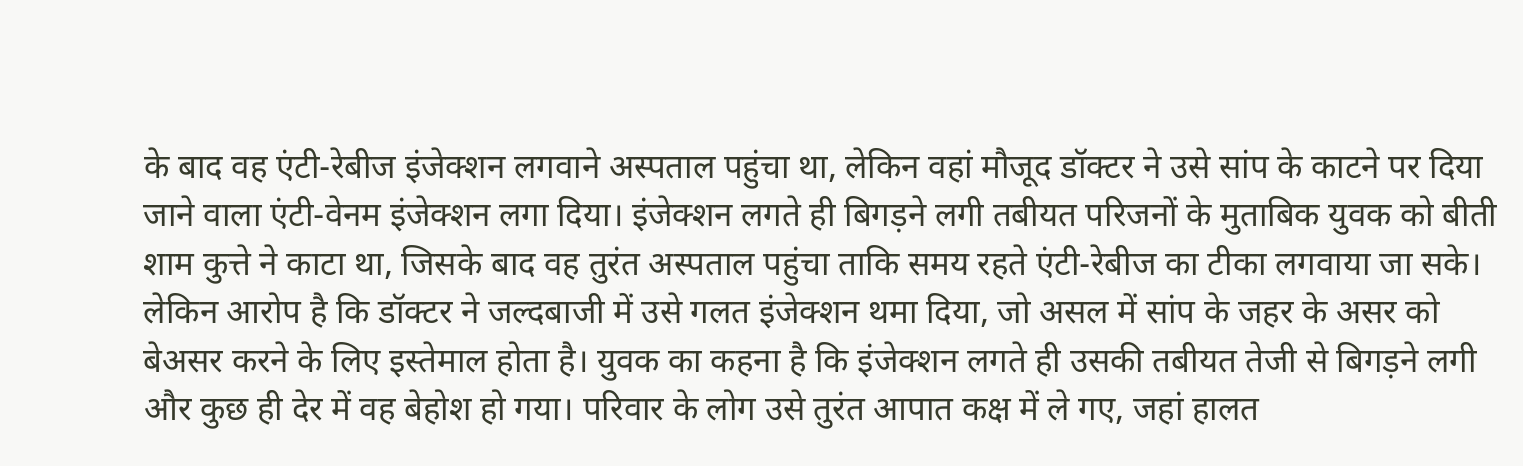के बाद वह एंटी-रेबीज इंजेक्शन लगवाने अस्पताल पहुंचा था, लेकिन वहां मौजूद डॉक्टर ने उसे सांप के काटने पर दिया जाने वाला एंटी-वेनम इंजेक्शन लगा दिया। इंजेक्शन लगते ही बिगड़ने लगी तबीयत परिजनों के मुताबिक युवक को बीती शाम कुत्ते ने काटा था, जिसके बाद वह तुरंत अस्पताल पहुंचा ताकि समय रहते एंटी-रेबीज का टीका लगवाया जा सके। लेकिन आरोप है कि डॉक्टर ने जल्दबाजी में उसे गलत इंजेक्शन थमा दिया, जो असल में सांप के जहर के असर को बेअसर करने के लिए इस्तेमाल होता है। युवक का कहना है कि इंजेक्शन लगते ही उसकी तबीयत तेजी से बिगड़ने लगी और कुछ ही देर में वह बेहोश हो गया। परिवार के लोग उसे तुरंत आपात कक्ष में ले गए, जहां हालत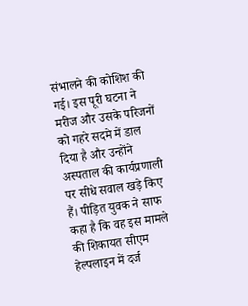संभालने की कोशिश की गई। इस पूरी घटना ने मरीज और उसके परिजनों को गहरे सदमे में डाल दिया है और उन्होंने अस्पताल की कार्यप्रणाली पर सीधे सवाल खड़े किए हैं। पीड़ित युवक ने साफ कहा है कि वह इस मामले की शिकायत सीएम हेल्पलाइन में दर्ज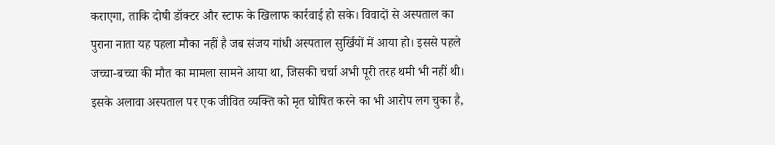कराएगा, ताकि दोषी डॉक्टर और स्टाफ के खिलाफ कार्रवाई हो सके। विवादों से अस्पताल का पुराना नाता यह पहला मौका नहीं है जब संजय गांधी अस्पताल सुर्खियों में आया हो। इससे पहले जच्चा-बच्चा की मौत का मामला सामने आया था, जिसकी चर्चा अभी पूरी तरह थमी भी नहीं थी। इसके अलावा अस्पताल पर एक जीवित व्यक्ति को मृत घोषित करने का भी आरोप लग चुका है,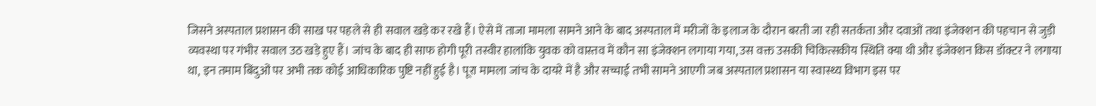जिसने अस्पताल प्रशासन की साख पर पहले से ही सवाल खड़े कर रखे हैं। ऐसे में ताजा मामला सामने आने के बाद अस्पताल में मरीजों के इलाज के दौरान बरती जा रही सतर्कता और दवाओं तथा इंजेक्शन की पहचान से जुड़ी व्यवस्था पर गंभीर सवाल उठ खड़े हुए हैं। जांच के बाद ही साफ होगी पूरी तस्वीर हालांकि युवक को वास्तव में कौन सा इंजेक्शन लगाया गया, उस वक्त उसकी चिकित्सकीय स्थिति क्या थी और इंजेक्शन किस डॉक्टर ने लगाया था, इन तमाम बिंदुओं पर अभी तक कोई आधिकारिक पुष्टि नहीं हुई है। पूरा मामला जांच के दायरे में है और सच्चाई तभी सामने आएगी जब अस्पताल प्रशासन या स्वास्थ्य विभाग इस पर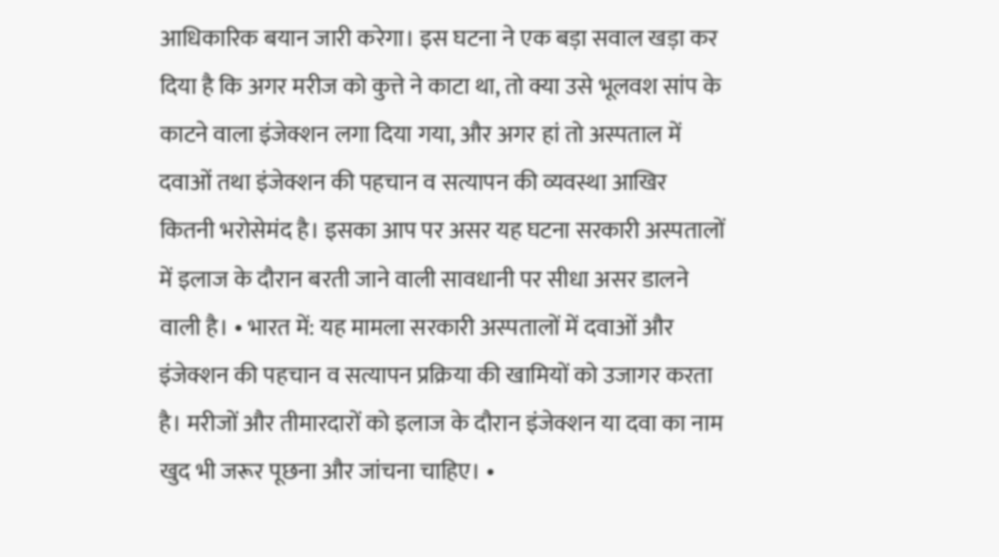आधिकारिक बयान जारी करेगा। इस घटना ने एक बड़ा सवाल खड़ा कर दिया है कि अगर मरीज को कुत्ते ने काटा था, तो क्या उसे भूलवश सांप के काटने वाला इंजेक्शन लगा दिया गया, और अगर हां तो अस्पताल में दवाओं तथा इंजेक्शन की पहचान व सत्यापन की व्यवस्था आखिर कितनी भरोसेमंद है। इसका आप पर असर यह घटना सरकारी अस्पतालों में इलाज के दौरान बरती जाने वाली सावधानी पर सीधा असर डालने वाली है। • भारत में: यह मामला सरकारी अस्पतालों में दवाओं और इंजेक्शन की पहचान व सत्यापन प्रक्रिया की खामियों को उजागर करता है। मरीजों और तीमारदारों को इलाज के दौरान इंजेक्शन या दवा का नाम खुद भी जरूर पूछना और जांचना चाहिए। •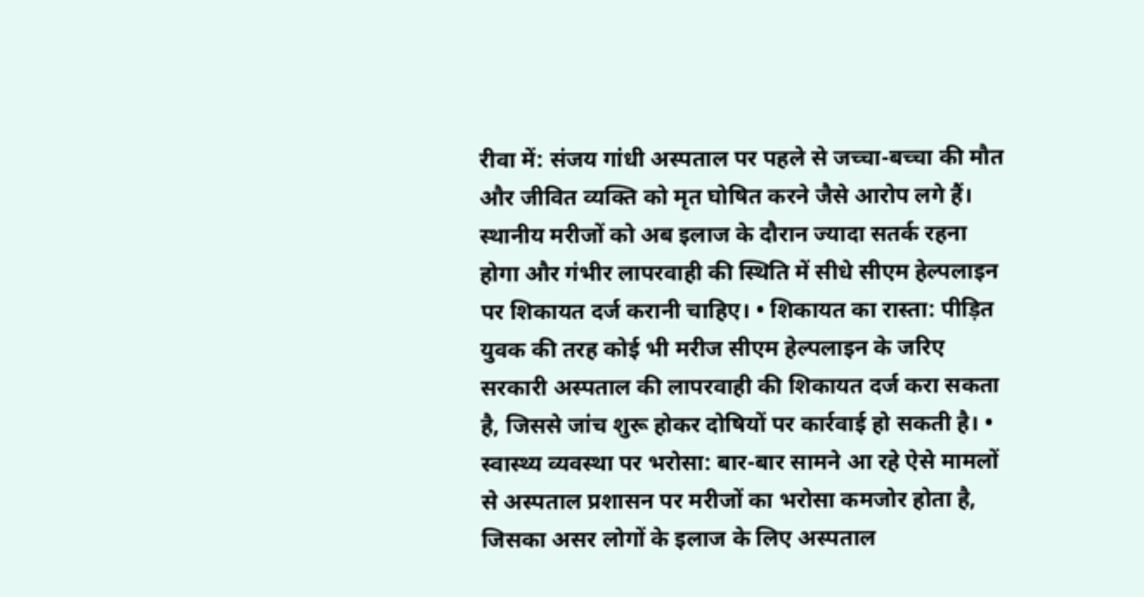रीवा में: संजय गांधी अस्पताल पर पहले से जच्चा-बच्चा की मौत और जीवित व्यक्ति को मृत घोषित करने जैसे आरोप लगे हैं। स्थानीय मरीजों को अब इलाज के दौरान ज्यादा सतर्क रहना होगा और गंभीर लापरवाही की स्थिति में सीधे सीएम हेल्पलाइन पर शिकायत दर्ज करानी चाहिए। • शिकायत का रास्ता: पीड़ित युवक की तरह कोई भी मरीज सीएम हेल्पलाइन के जरिए सरकारी अस्पताल की लापरवाही की शिकायत दर्ज करा सकता है, जिससे जांच शुरू होकर दोषियों पर कार्रवाई हो सकती है। • स्वास्थ्य व्यवस्था पर भरोसा: बार-बार सामने आ रहे ऐसे मामलों से अस्पताल प्रशासन पर मरीजों का भरोसा कमजोर होता है, जिसका असर लोगों के इलाज के लिए अस्पताल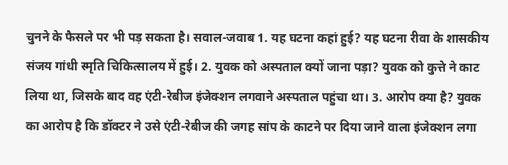चुनने के फैसले पर भी पड़ सकता है। सवाल-जवाब 1. यह घटना कहां हुई? यह घटना रीवा के शासकीय संजय गांधी स्मृति चिकित्सालय में हुई। 2. युवक को अस्पताल क्यों जाना पड़ा? युवक को कुत्ते ने काट लिया था, जिसके बाद वह एंटी-रेबीज इंजेक्शन लगवाने अस्पताल पहुंचा था। 3. आरोप क्या है? युवक का आरोप है कि डॉक्टर ने उसे एंटी-रेबीज की जगह सांप के काटने पर दिया जाने वाला इंजेक्शन लगा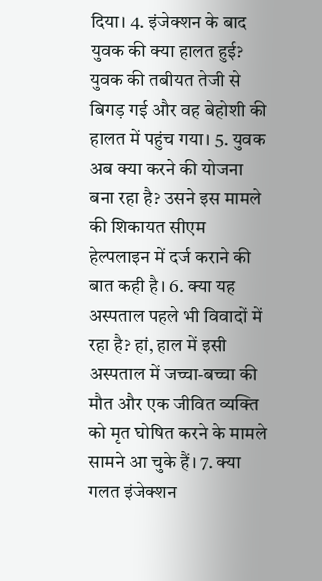दिया। 4. इंजेक्शन के बाद युवक की क्या हालत हुई? युवक की तबीयत तेजी से बिगड़ गई और वह बेहोशी की हालत में पहुंच गया। 5. युवक अब क्या करने की योजना बना रहा है? उसने इस मामले की शिकायत सीएम हेल्पलाइन में दर्ज कराने की बात कही है। 6. क्या यह अस्पताल पहले भी विवादों में रहा है? हां, हाल में इसी अस्पताल में जच्चा-बच्चा की मौत और एक जीवित व्यक्ति को मृत घोषित करने के मामले सामने आ चुके हैं। 7. क्या गलत इंजेक्शन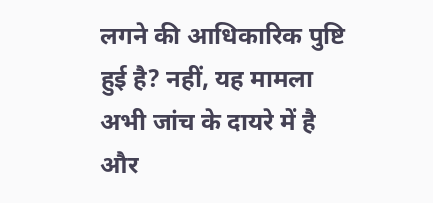लगने की आधिकारिक पुष्टि हुई है? नहीं, यह मामला अभी जांच के दायरे में है और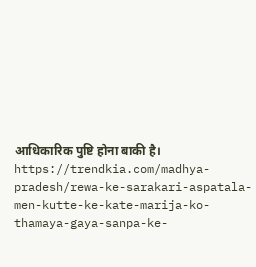आधिकारिक पुष्टि होना बाकी है। https://trendkia.com/madhya-pradesh/rewa-ke-sarakari-aspatala-men-kutte-ke-kate-marija-ko-thamaya-gaya-sanpa-ke-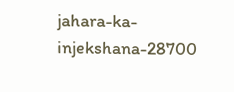jahara-ka-injekshana-28700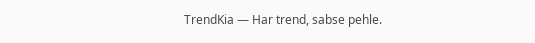TrendKia — Har trend, sabse pehle.